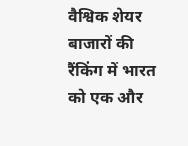वैश्विक शेयर बाजारों की रैंकिंग में भारत को एक और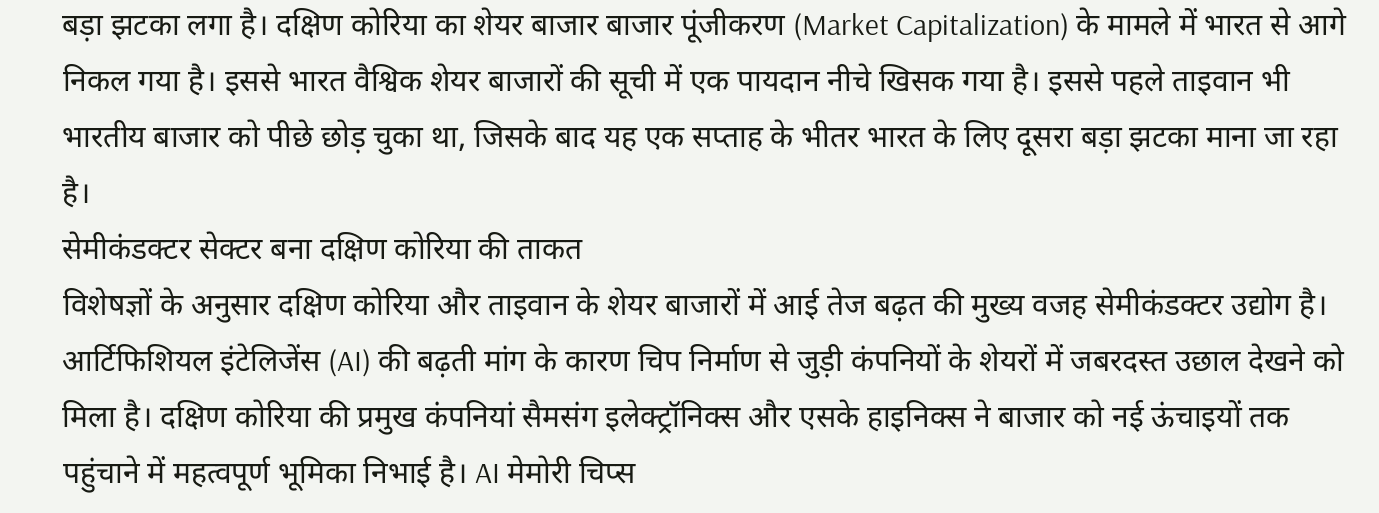बड़ा झटका लगा है। दक्षिण कोरिया का शेयर बाजार बाजार पूंजीकरण (Market Capitalization) के मामले में भारत से आगे निकल गया है। इससे भारत वैश्विक शेयर बाजारों की सूची में एक पायदान नीचे खिसक गया है। इससे पहले ताइवान भी भारतीय बाजार को पीछे छोड़ चुका था, जिसके बाद यह एक सप्ताह के भीतर भारत के लिए दूसरा बड़ा झटका माना जा रहा है।
सेमीकंडक्टर सेक्टर बना दक्षिण कोरिया की ताकत
विशेषज्ञों के अनुसार दक्षिण कोरिया और ताइवान के शेयर बाजारों में आई तेज बढ़त की मुख्य वजह सेमीकंडक्टर उद्योग है। आर्टिफिशियल इंटेलिजेंस (AI) की बढ़ती मांग के कारण चिप निर्माण से जुड़ी कंपनियों के शेयरों में जबरदस्त उछाल देखने को मिला है। दक्षिण कोरिया की प्रमुख कंपनियां सैमसंग इलेक्ट्रॉनिक्स और एसके हाइनिक्स ने बाजार को नई ऊंचाइयों तक पहुंचाने में महत्वपूर्ण भूमिका निभाई है। AI मेमोरी चिप्स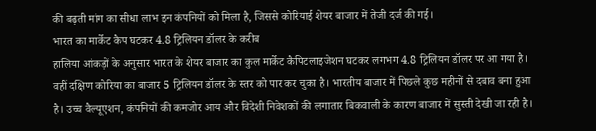की बढ़ती मांग का सीधा लाभ इन कंपनियों को मिला है, जिससे कोरियाई शेयर बाजार में तेजी दर्ज की गई।
भारत का मार्केट कैप घटकर 4.8 ट्रिलियन डॉलर के करीब
हालिया आंकड़ों के अनुसार भारत के शेयर बाजार का कुल मार्केट कैपिटलाइजेशन घटकर लगभग 4.8 ट्रिलियन डॉलर पर आ गया है। वहीं दक्षिण कोरिया का बाजार 5 ट्रिलियन डॉलर के स्तर को पार कर चुका है। भारतीय बाजार में पिछले कुछ महीनों से दबाव बना हुआ है। उच्च वैल्यूएशन, कंपनियों की कमजोर आय और विदेशी निवेशकों की लगातार बिकवाली के कारण बाजार में सुस्ती देखी जा रही है।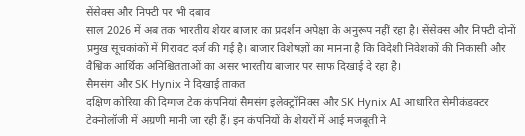सेंसेक्स और निफ्टी पर भी दबाव
साल 2026 में अब तक भारतीय शेयर बाजार का प्रदर्शन अपेक्षा के अनुरूप नहीं रहा है। सेंसेक्स और निफ्टी दोनों प्रमुख सूचकांकों में गिरावट दर्ज की गई है। बाजार विशेषज्ञों का मानना है कि विदेशी निवेशकों की निकासी और वैश्विक आर्थिक अनिश्चितताओं का असर भारतीय बाजार पर साफ दिखाई दे रहा है।
सैमसंग और SK Hynix ने दिखाई ताकत
दक्षिण कोरिया की दिग्गज टेक कंपनियां सैमसंग इलेक्ट्रॉनिक्स और SK Hynix AI आधारित सेमीकंडक्टर टेक्नोलॉजी में अग्रणी मानी जा रही हैं। इन कंपनियों के शेयरों में आई मजबूती ने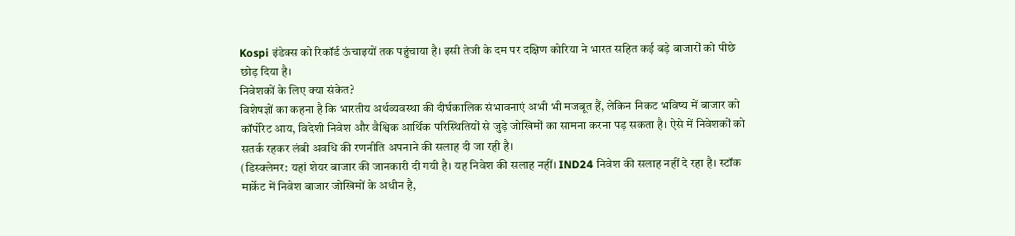Kospi इंडेक्स को रिकॉर्ड ऊंचाइयों तक पहुंचाया है। इसी तेजी के दम पर दक्षिण कोरिया ने भारत सहित कई बड़े बाजारों को पीछे छोड़ दिया है।
निवेशकों के लिए क्या संकेत?
विशेषज्ञों का कहना है कि भारतीय अर्थव्यवस्था की दीर्घकालिक संभावनाएं अभी भी मजबूत हैं, लेकिन निकट भविष्य में बाजार को कॉर्पोरेट आय, विदेशी निवेश और वैश्विक आर्थिक परिस्थितियों से जुड़े जोखिमों का सामना करना पड़ सकता है। ऐसे में निवेशकों को सतर्क रहकर लंबी अवधि की रणनीति अपनाने की सलाह दी जा रही है।
(डिस्क्लेमर: यहां शेयर बाजार की जानकारी दी गयी है। यह निवेश की सलाह नहीं। IND24 निवेश की सलाह नहीं दे रहा है। स्टॉक मार्केट में निवेश बाजार जोखिमों के अधीन है,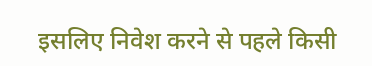इसलिए निवेश करने से पहले किसी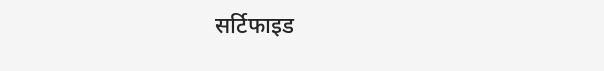सर्टिफाइड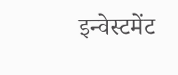इन्वेस्टमेंट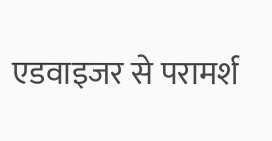एडवाइजर से परामर्श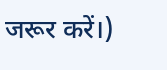जरूर करें।)